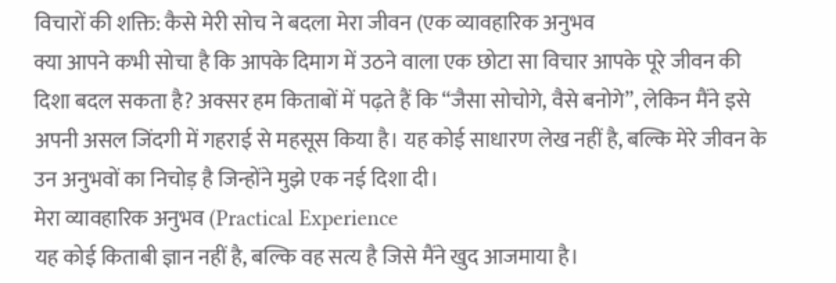विचारों की शक्ति: कैसे मेरी सोच ने बदला मेरा जीवन (एक व्यावहारिक अनुभव
क्या आपने कभी सोचा है कि आपके दिमाग में उठने वाला एक छोटा सा विचार आपके पूरे जीवन की दिशा बदल सकता है? अक्सर हम किताबों में पढ़ते हैं कि “जैसा सोचोगे, वैसे बनोगे”, लेकिन मैंने इसे अपनी असल जिंदगी में गहराई से महसूस किया है। यह कोई साधारण लेख नहीं है, बल्कि मेरे जीवन के उन अनुभवों का निचोड़ है जिन्होंने मुझे एक नई दिशा दी।
मेरा व्यावहारिक अनुभव (Practical Experience
यह कोई किताबी ज्ञान नहीं है, बल्कि वह सत्य है जिसे मैंने खुद आजमाया है।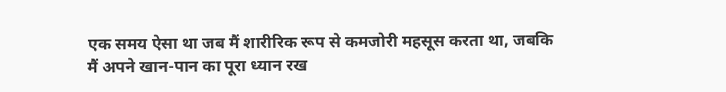एक समय ऐसा था जब मैं शारीरिक रूप से कमजोरी महसूस करता था, जबकि मैं अपने खान-पान का पूरा ध्यान रख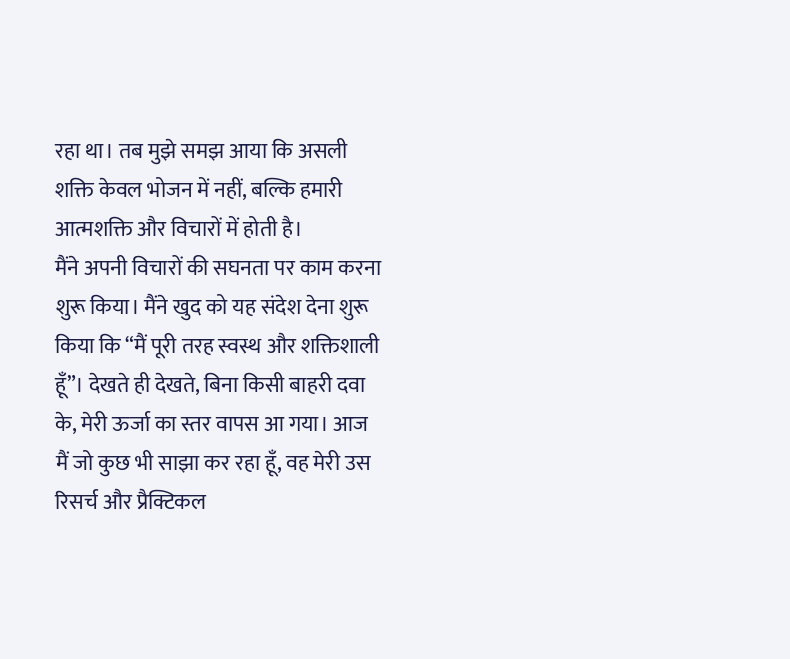रहा था। तब मुझे समझ आया कि असली शक्ति केवल भोजन में नहीं, बल्कि हमारी आत्मशक्ति और विचारों में होती है।
मैंने अपनी विचारों की सघनता पर काम करना शुरू किया। मैंने खुद को यह संदेश देना शुरू किया कि “मैं पूरी तरह स्वस्थ और शक्तिशाली हूँ”। देखते ही देखते, बिना किसी बाहरी दवा के, मेरी ऊर्जा का स्तर वापस आ गया। आज मैं जो कुछ भी साझा कर रहा हूँ, वह मेरी उस रिसर्च और प्रैक्टिकल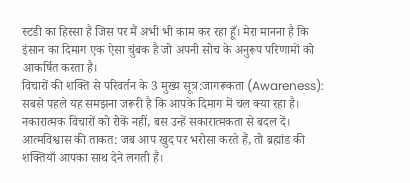स्टडी का हिस्सा है जिस पर मैं अभी भी काम कर रहा हूँ। मेरा मानना है कि इंसान का दिमाग एक ऐसा चुंबक है जो अपनी सोच के अनुरूप परिणामों को आकर्षित करता है।
विचारों की शक्ति से परिवर्तन के 3 मुख्य सूत्र:जागरूकता (Awareness): सबसे पहले यह समझना जरूरी है कि आपके दिमाग में चल क्या रहा है। नकारात्मक विचारों को रोकें नहीं, बस उन्हें सकारात्मकता से बदल दें।
आत्मविश्वास की ताकत: जब आप खुद पर भरोसा करते हैं, तो ब्रह्मांड की शक्तियाँ आपका साथ देने लगती हैं।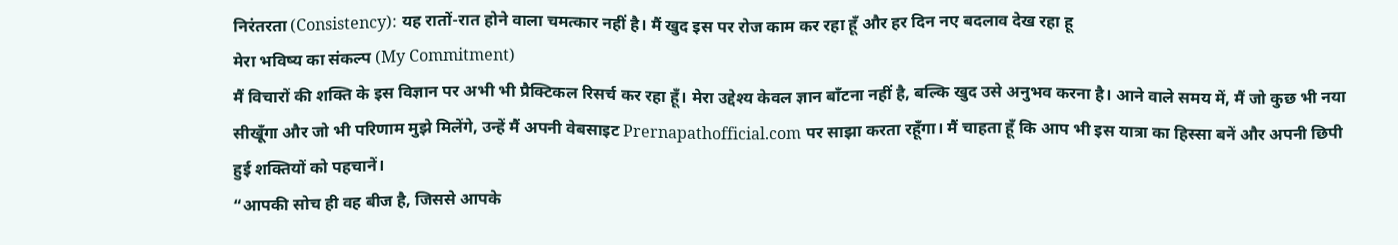निरंतरता (Consistency): यह रातों-रात होने वाला चमत्कार नहीं है। मैं खुद इस पर रोज काम कर रहा हूँ और हर दिन नए बदलाव देख रहा हू
मेरा भविष्य का संकल्प (My Commitment)
मैं विचारों की शक्ति के इस विज्ञान पर अभी भी प्रैक्टिकल रिसर्च कर रहा हूँ। मेरा उद्देश्य केवल ज्ञान बाँटना नहीं है, बल्कि खुद उसे अनुभव करना है। आने वाले समय में, मैं जो कुछ भी नया सीखूँगा और जो भी परिणाम मुझे मिलेंगे, उन्हें मैं अपनी वेबसाइट Prernapathofficial.com पर साझा करता रहूँगा। मैं चाहता हूँ कि आप भी इस यात्रा का हिस्सा बनें और अपनी छिपी हुई शक्तियों को पहचानें।
“आपकी सोच ही वह बीज है, जिससे आपके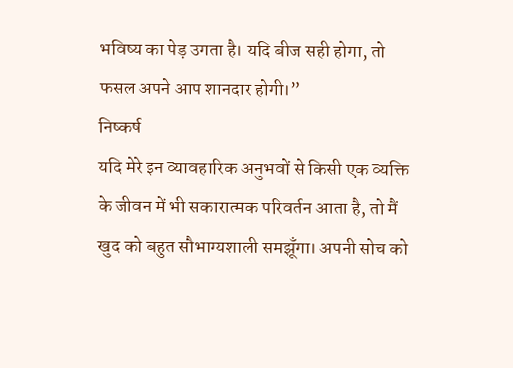भविष्य का पेड़ उगता है। यदि बीज सही होगा, तो फसल अपने आप शानदार होगी।”
निष्कर्ष
यदि मेरे इन व्यावहारिक अनुभवों से किसी एक व्यक्ति के जीवन में भी सकारात्मक परिवर्तन आता है, तो मैं खुद को बहुत सौभाग्यशाली समझूँगा। अपनी सोच को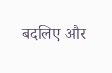बदलिए और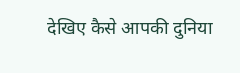देखिए कैसे आपकी दुनिया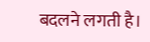बदलने लगती है।